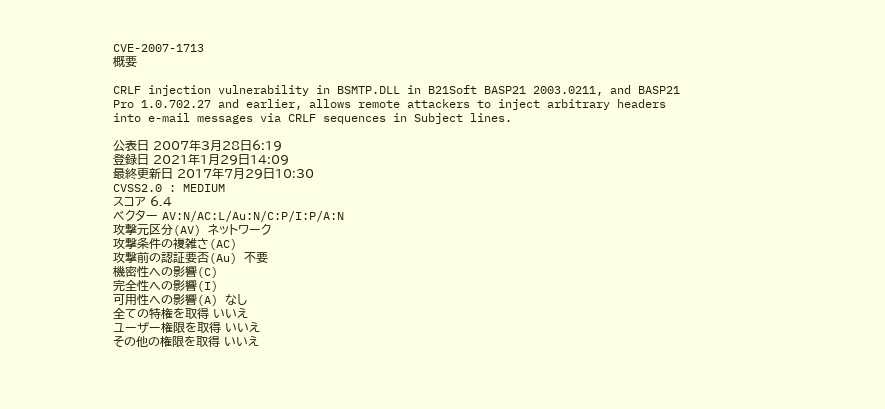CVE-2007-1713
概要

CRLF injection vulnerability in BSMTP.DLL in B21Soft BASP21 2003.0211, and BASP21 Pro 1.0.702.27 and earlier, allows remote attackers to inject arbitrary headers into e-mail messages via CRLF sequences in Subject lines.

公表日 2007年3月28日6:19
登録日 2021年1月29日14:09
最終更新日 2017年7月29日10:30
CVSS2.0 : MEDIUM
スコア 6.4
ベクター AV:N/AC:L/Au:N/C:P/I:P/A:N
攻撃元区分(AV) ネットワーク
攻撃条件の複雑さ(AC)
攻撃前の認証要否(Au) 不要
機密性への影響(C)
完全性への影響(I)
可用性への影響(A) なし
全ての特権を取得 いいえ
ユーザー権限を取得 いいえ
その他の権限を取得 いいえ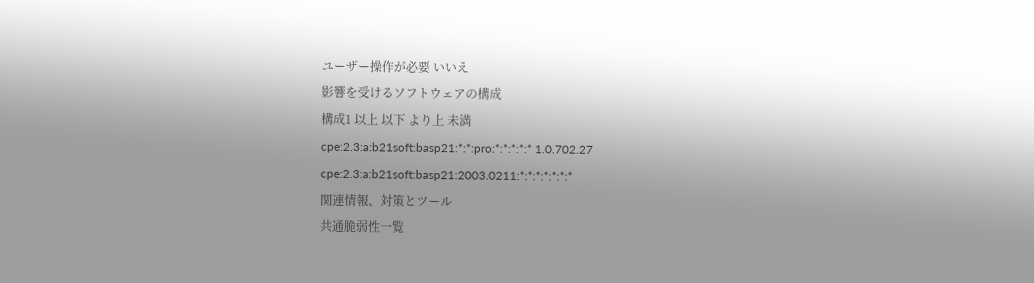ユーザー操作が必要 いいえ
影響を受けるソフトウェアの構成
構成1 以上 以下 より上 未満
cpe:2.3:a:b21soft:basp21:*:*:pro:*:*:*:*:* 1.0.702.27
cpe:2.3:a:b21soft:basp21:2003.0211:*:*:*:*:*:*:*
関連情報、対策とツール
共通脆弱性一覧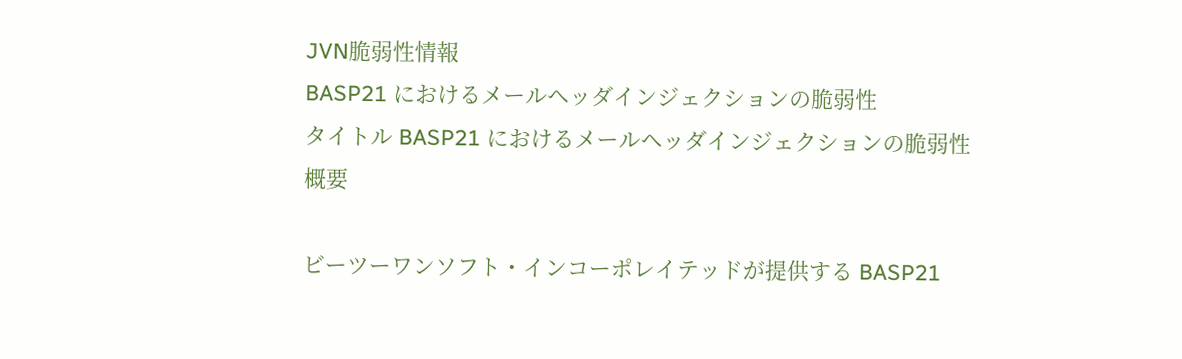JVN脆弱性情報
BASP21 におけるメールヘッダインジェクションの脆弱性
タイトル BASP21 におけるメールヘッダインジェクションの脆弱性
概要

ビーツーワンソフト・インコーポレイテッドが提供する BASP21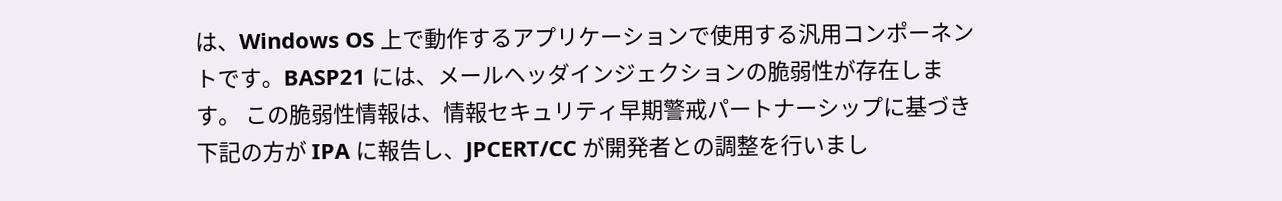は、Windows OS 上で動作するアプリケーションで使用する汎用コンポーネントです。BASP21 には、メールヘッダインジェクションの脆弱性が存在します。 この脆弱性情報は、情報セキュリティ早期警戒パートナーシップに基づき下記の方が IPA に報告し、JPCERT/CC が開発者との調整を行いまし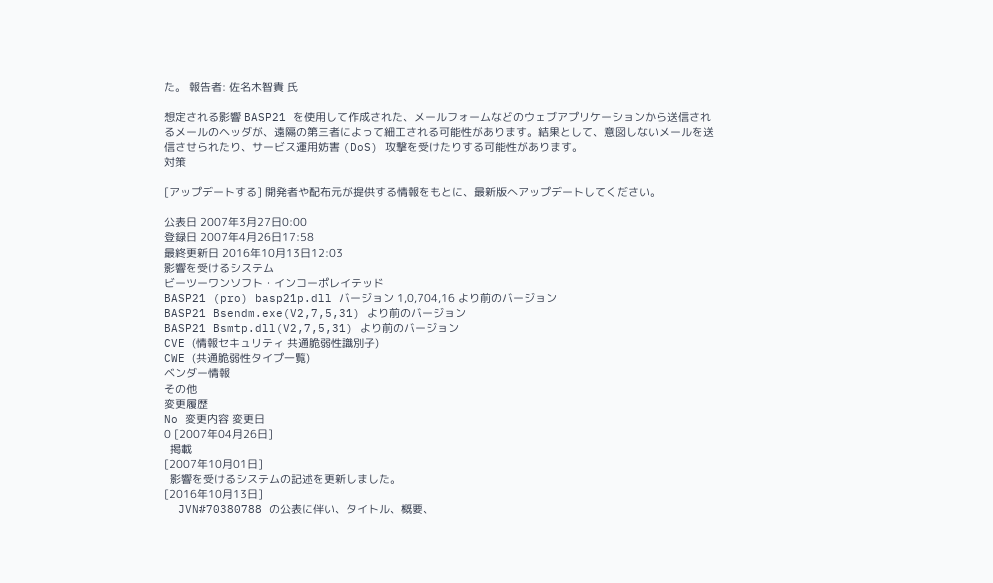た。 報告者: 佐名木智貴 氏

想定される影響 BASP21 を使用して作成された、メールフォームなどのウェブアプリケーションから送信されるメールのヘッダが、遠隔の第三者によって細工される可能性があります。結果として、意図しないメールを送信させられたり、サービス運用妨害 (DoS) 攻撃を受けたりする可能性があります。
対策

[アップデートする] 開発者や配布元が提供する情報をもとに、最新版へアップデートしてください。

公表日 2007年3月27日0:00
登録日 2007年4月26日17:58
最終更新日 2016年10月13日12:03
影響を受けるシステム
ビーツーワンソフト・インコーポレイテッド
BASP21 (pro) basp21p.dll バージョン 1,0,704,16 より前のバージョン
BASP21 Bsendm.exe(V2,7,5,31) より前のバージョン
BASP21 Bsmtp.dll(V2,7,5,31) より前のバージョン
CVE (情報セキュリティ 共通脆弱性識別子)
CWE (共通脆弱性タイプ一覧)
ベンダー情報
その他
変更履歴
No 変更内容 変更日
0 [2007年04月26日]
  掲載
[2007年10月01日]
  影響を受けるシステムの記述を更新しました。
[2016年10月13日]
  JVN#70380788 の公表に伴い、タイトル、概要、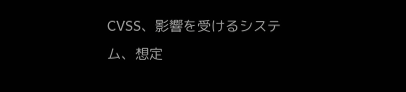CVSS、影響を受けるシステム、想定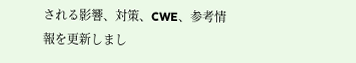される影響、対策、CWE、参考情報を更新しまし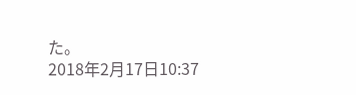た。
2018年2月17日10:37